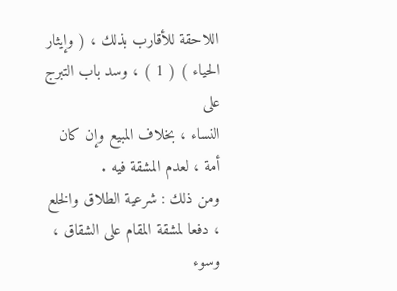اللاحقة للأقارب بذلك ، ( وإيثار الحياء ) ( 1 ) ، وسد باب التبرج على
النساء ، بخلاف المبيع وإن كان أمة ، لعدم المشقة فيه .
ومن ذلك : شرعية الطلاق والخلع ، دفعا لمشقة المقام على الشقاق ،
وسوء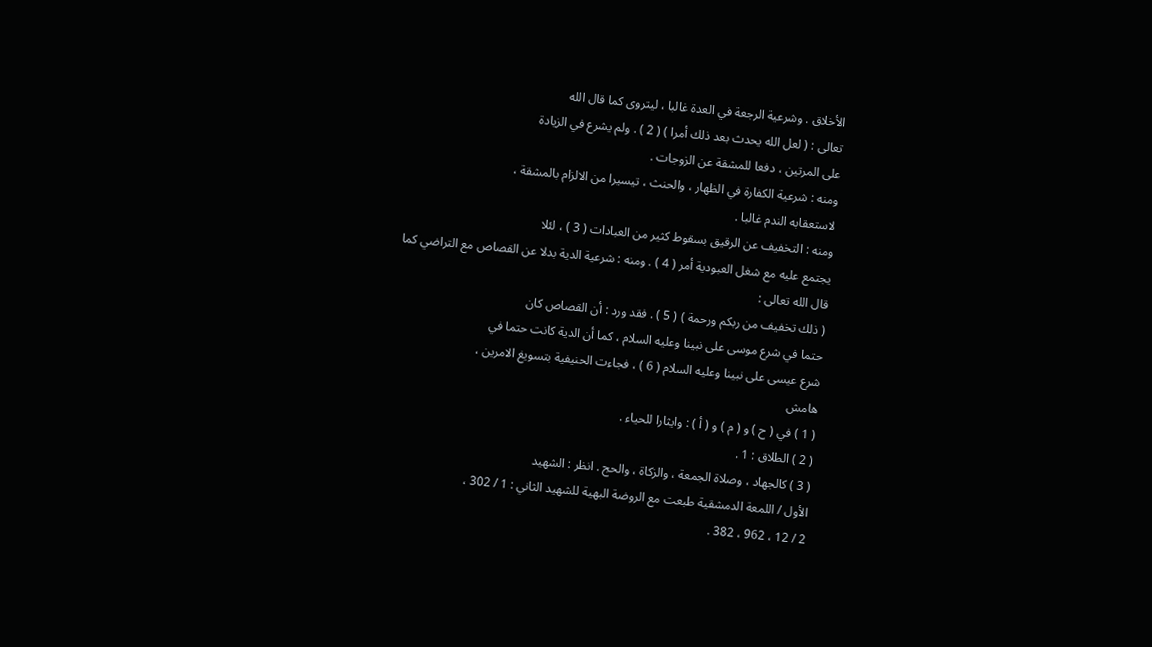الأخلاق . وشرعية الرجعة في العدة غالبا ، ليتروى كما قال الله
تعالى : ( لعل الله يحدث بعد ذلك أمرا ) ( 2 ) . ولم يشرع في الزيادة
على المرتين ، دفعا للمشقة عن الزوجات .
ومنه : شرعية الكفارة في الظهار ، والحنث ، تيسيرا من الالزام بالمشقة ،
لاستعقابه الندم غالبا .
ومنه : التخفيف عن الرقيق بسقوط كثير من العبادات ( 3 ) ، لئلا
يجتمع عليه مع شغل العبودية أمر ( 4 ) . ومنه : شرعية الدية بدلا عن القصاص مع التراضي كما قال الله تعالى :
( ذلك تخفيف من ربكم ورحمة ) ( 5 ) . فقد ورد : أن القصاص كان
حتما في شرع موسى على نبينا وعليه السلام ، كما أن الدية كانت حتما في
شرع عيسى على نبينا وعليه السلام ( 6 ) ، فجاءت الحنيفية بتسويغ الامرين ،
هامش
( 1 ) في ( ح ) و ( م ) و ( أ ) : وايثارا للحياء .
( 2 ) الطلاق : 1 .
( 3 ) كالجهاد ، وصلاة الجمعة ، والزكاة ، والحج . انظر : الشهيد
الأول / اللمعة الدمشقية طبعت مع الروضة البهية للشهيد الثاني : 1 / 302 ،
2 / 12 ، 962 ، 382 .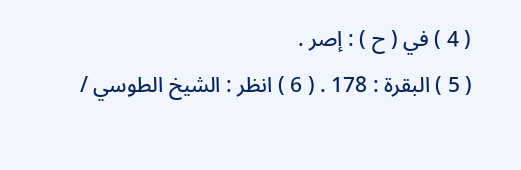( 4 ) في ( ح ) : إصر .
( 5 ) البقرة : 178 . ( 6 ) انظر : الشيخ الطوسي /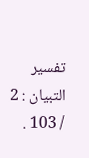تفسير التبيان : 2 / 103 .